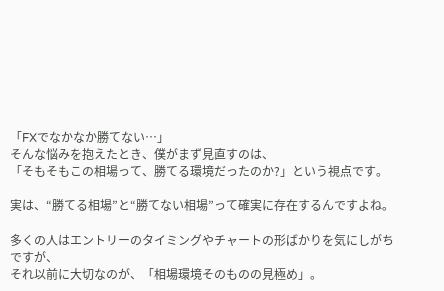「FXでなかなか勝てない…」
そんな悩みを抱えたとき、僕がまず見直すのは、
「そもそもこの相場って、勝てる環境だったのか?」という視点です。

実は、“勝てる相場”と“勝てない相場”って確実に存在するんですよね。

多くの人はエントリーのタイミングやチャートの形ばかりを気にしがちですが、
それ以前に大切なのが、「相場環境そのものの見極め」。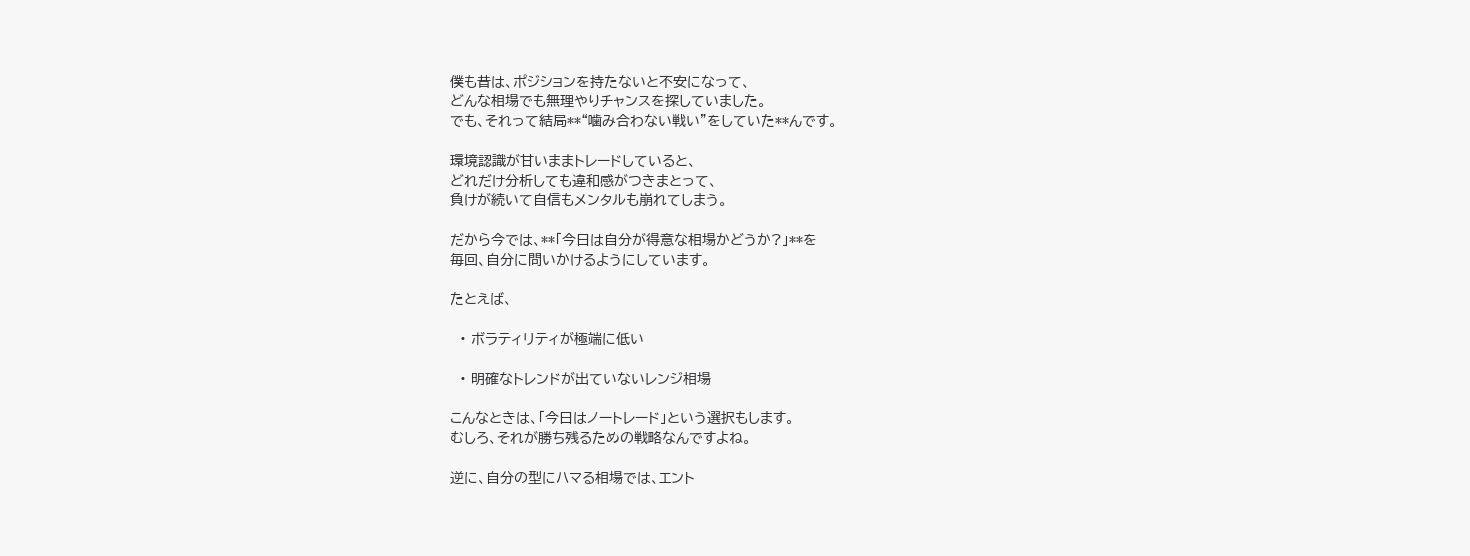僕も昔は、ポジションを持たないと不安になって、
どんな相場でも無理やりチャンスを探していました。
でも、それって結局**“噛み合わない戦い”をしていた**んです。

環境認識が甘いままトレードしていると、
どれだけ分析しても違和感がつきまとって、
負けが続いて自信もメンタルも崩れてしまう。

だから今では、**「今日は自分が得意な相場かどうか?」**を
毎回、自分に問いかけるようにしています。

たとえば、

  • ボラティリティが極端に低い

  • 明確なトレンドが出ていないレンジ相場

こんなときは、「今日はノートレード」という選択もします。
むしろ、それが勝ち残るための戦略なんですよね。

逆に、自分の型にハマる相場では、エント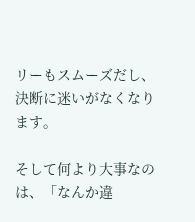リーもスムーズだし、
決断に迷いがなくなります。

そして何より大事なのは、「なんか違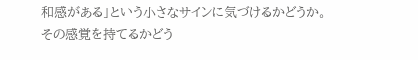和感がある」という小さなサインに気づけるかどうか。
その感覚を持てるかどう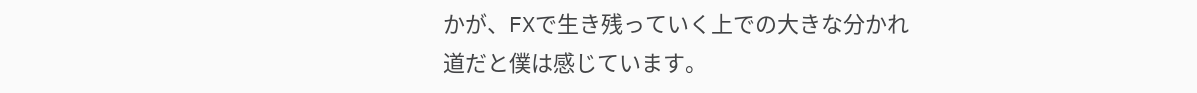かが、FXで生き残っていく上での大きな分かれ道だと僕は感じています。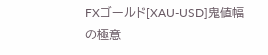FXゴールド[XAU-USD]鬼値幅の極意